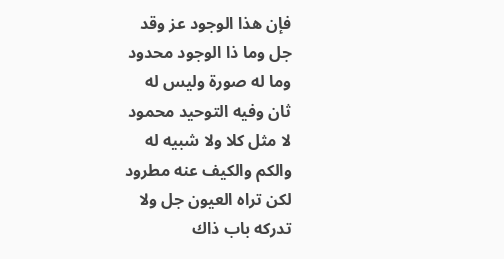فإن هذا الوجود عز وقد
جل وما ذا الوجود محدود
وما له صورة وليس له
ثان وفيه التوحيد محمود
لا مثل كلا ولا شبيه له
والكم والكيف عنه مطرود
لكن تراه العيون جل ولا
تدركه باب ذاك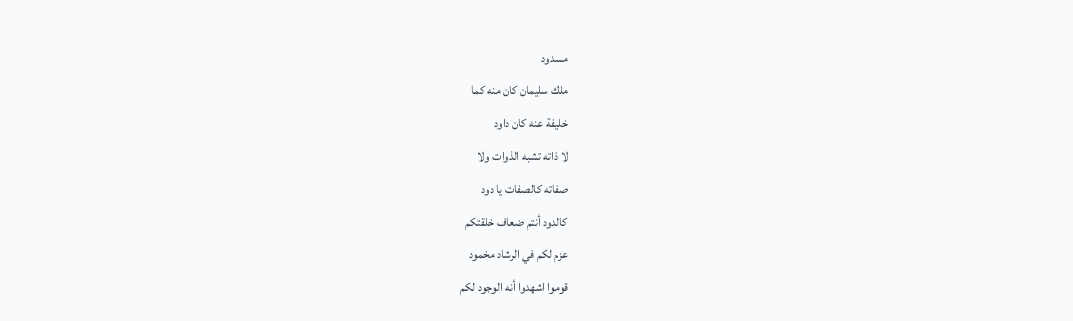مسدود
ملك سليمان كان منه كما
خليفة عنه كان داود
لا ذاته تشبه الذوات ولا
صفاته كالصفات يا دود
كالدود أنتم ضعاف خلقتكم
عزم لكم في الرشاد مخمود
قوموا اشهدوا أنه الوجود لكم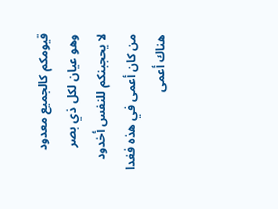قيومكم كالجميع معدود
وهو عيان لكل ذي بصر
لا يحجبنكم للنفس أخدود
من كان أعمى في هذه فغدا
هناك أعمى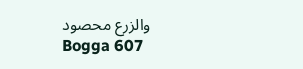والزرع محصود
Bogga 607